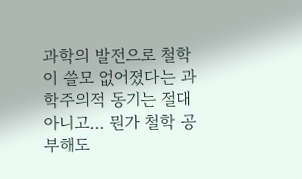과학의 발전으로 철학이 쓸모 없어졌다는 과학주의적 동기는 절대 아니고... 뭔가 철학 공부해도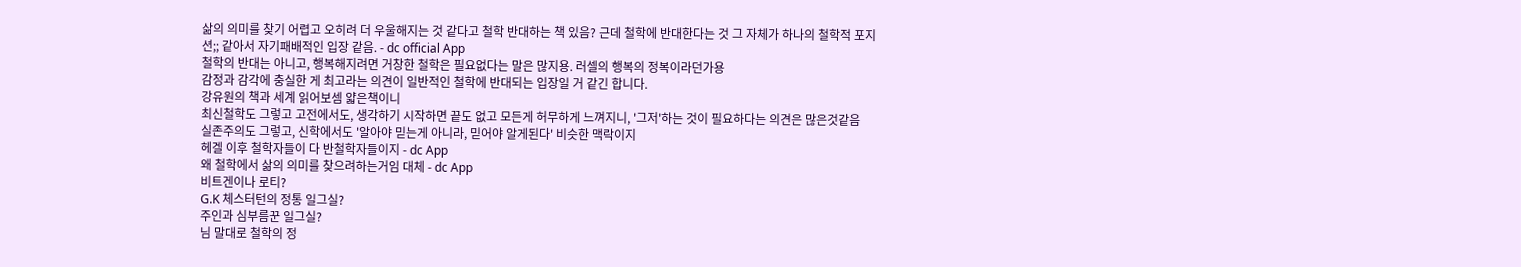삶의 의미를 찾기 어렵고 오히려 더 우울해지는 것 같다고 철학 반대하는 책 있음? 근데 철학에 반대한다는 것 그 자체가 하나의 철학적 포지션;; 같아서 자기패배적인 입장 같음. - dc official App
철학의 반대는 아니고, 행복해지려면 거창한 철학은 필요없다는 말은 많지용. 러셀의 행복의 정복이라던가용
감정과 감각에 충실한 게 최고라는 의견이 일반적인 철학에 반대되는 입장일 거 같긴 합니다.
강유원의 책과 세계 읽어보셈 얇은책이니
최신철학도 그렇고 고전에서도, 생각하기 시작하면 끝도 없고 모든게 허무하게 느껴지니, '그저'하는 것이 필요하다는 의견은 많은것같음
실존주의도 그렇고, 신학에서도 '알아야 믿는게 아니라, 믿어야 알게된다' 비슷한 맥락이지
헤겔 이후 철학자들이 다 반철학자들이지 - dc App
왜 철학에서 삶의 의미를 찾으려하는거임 대체 - dc App
비트겐이나 로티?
G.K 체스터턴의 정통 일그실?
주인과 심부름꾼 일그실?
님 말대로 철학의 정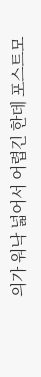의가 워낙 넓어서 어렵긴 한데 포스트모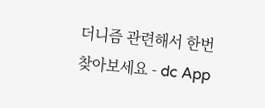더니즘 관련해서 한번 찾아보세요 - dc App